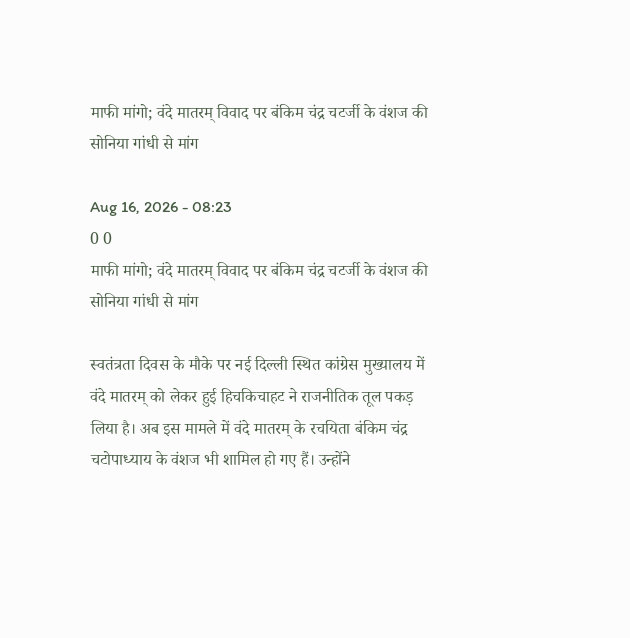माफी मांगो; वंदे मातरम् विवाद पर बंकिम चंद्र चटर्जी के वंशज की सोनिया गांधी से मांग

Aug 16, 2026 - 08:23
0 0
माफी मांगो; वंदे मातरम् विवाद पर बंकिम चंद्र चटर्जी के वंशज की सोनिया गांधी से मांग

स्वतंत्रता दिवस के मौके पर नई दिल्ली स्थित कांग्रेस मुख्यालय में वंदे मातरम् को लेकर हुई हिचकिचाहट ने राजनीतिक तूल पकड़ लिया है। अब इस मामले में वंदे मातरम् के रचयिता बंकिम चंद्र चटोपाध्याय के वंशज भी शामिल हो गए हैं। उन्होंने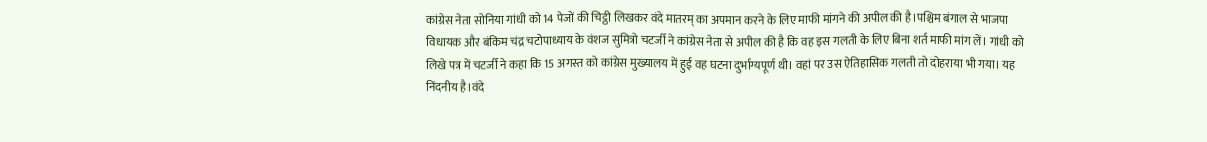कांग्रेस नेता सोनिया गांधी को 14 पेजों की चिट्ठी लिखकर वंदे मातरम् का अपमान करने के लिए माफी मांगने की अपील की है।पश्चिम बंगाल से भाजपा विधायक और बंकिम चंद्र चटोपाध्याय के वंशज सुमित्रो चटर्जी ने कांग्रेस नेता से अपील की है कि वह इस गलती के लिए बिना शर्त माफी मांग लें। गांधी को लिखे पत्र में चटर्जी ने कहा कि 15 अगस्त को कांग्रेस मुख्यालय में हुई वह घटना दुर्भाग्यपूर्ण थी। वहां पर उस ऐतिहासिक गलती तो दोहराया भी गया। यह निंदनीय है।वंदे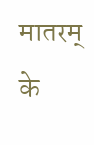मातरम् के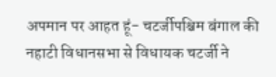अपमान पर आहत हूं- चटर्जीपश्चिम बंगाल की नहाटी विधानसभा से विधायक चटर्जी ने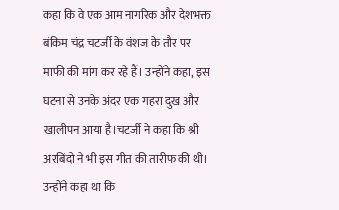कहा कि वे एक आम नागरिक और देशभक्त बंकिम चंद्र चटर्जी के वंशज के तौर पर माफी की मांग कर रहे हैं। उन्होंने कहा, इस घटना से उनके अंदर एक गहरा दुख और खालीपन आया है।चटर्जी ने कहा कि श्री अरबिंदो ने भी इस गीत की तारीफ की थी। उन्होंने कहा था कि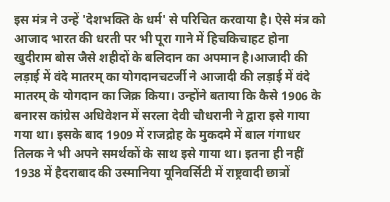इस मंत्र ने उन्हें 'देशभक्ति के धर्म' से परिचित करवाया है। ऐसे मंत्र को आजाद भारत की धरती पर भी पूरा गाने में हिचकिचाहट होना खुदीराम बोस जैसे शहीदों के बलिदान का अपमान है।आजादी की लड़ाई में वंदे मातरम् का योगदानचटर्जी ने आजादी की लड़ाई में वंदे मातरम् के योगदान का जिक्र किया। उन्होंने बताया कि कैसे 1906 के बनारस कांग्रेस अधिवेशन में सरला देवी चौधरानी ने द्वारा इसे गाया गया था। इसके बाद 1909 में राजद्रोह के मुकदमे में बाल गंगाधर तिलक ने भी अपने समर्थकों के साथ इसे गाया था। इतना ही नहीं 1938 में हैदराबाद की उस्मानिया यूनिवर्सिटी में राष्ट्रवादी छात्रों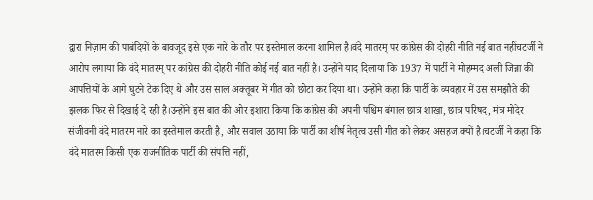द्वारा निज़ाम की पाबंदियों के बावजूद इसे एक नारे के तौर पर इस्तेमाल करना शामिल है।वंदे मातरम् पर कांग्रेस की दोहरी नीति नई बात नहींचटर्जी ने आरोप लगाया कि वंदे मातरम् पर कांग्रेस की दोहरी नीति कोई नई बात नहीं है। उन्होंने याद दिलाया कि 1937 में पार्टी ने मोहम्मद अली जिन्ना की आपत्तियों के आगे घुटने टेक दिए थे और उस साल अक्तूबर में गीत को छोटा कर दिया था। उन्होंने कहा कि पार्टी के व्यवहार में उस समझौते की झलक फिर से दिखाई दे रही है।उन्होंने इस बात की ओर इशारा किया कि कांग्रेस की अपनी पश्चिम बंगाल छात्र शाखा, छात्र परिषद, मंत्र मोदेर संजीवनी वंदे मातरम नारे का इस्तेमाल करती है, और सवाल उठाया कि पार्टी का शीर्ष नेतृत्व उसी गीत को लेकर असहज क्यों है।चटर्जी ने कहा कि वंदे मातरम किसी एक राजनीतिक पार्टी की संपत्ति नहीं,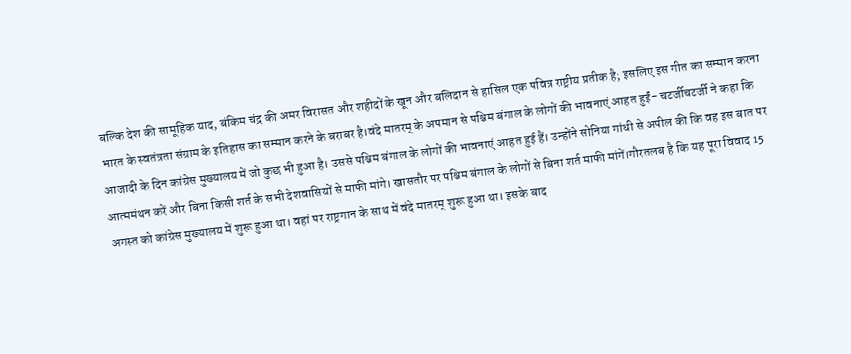बल्कि देश की सामूहिक याद, बंकिम चंद्र की अमर विरासत और शहीदों के खून और बलिदान से हासिल एक पवित्र राष्ट्रीय प्रतीक है; इसलिए इस गीत का सम्मान करना भारत के स्वतंत्रता संग्राम के इतिहास का सम्मान करने के बराबर है।वंदे मातरम् के अपमान से पश्चिम बंगाल के लोगों की भावनाएं आहत हुईं- चटर्जीचटर्जी ने कहा कि आजादी के दिन कांग्रेस मुख्यालय में जो कुछ भी हुआ है। उससे पश्चिम बंगाल के लोगों की भावनाएं आहत हुई हैं। उन्होंने सोनिया गांधी से अपील की कि वह इस बात पर आत्ममंथन करें और बिना किसी शर्त के सभी देशवासियों से माफी मांगे। खासतौर पर पश्चिम बंगाल के लोगों से बिना शर्त माफी मांगें।गौरतलब है कि यह पूरा विवाद 15 अगस्त को कांग्रेस मुख्यालय में शुरू हुआ था। वहां पर राष्ट्रगान के साथ में वंदे मातरम् शुरू हुआ था। इसके बाद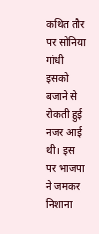कथित तौर पर सोनिया गांधी इसको बजाने से रोकती हुई नजर आई थी। इस पर भाजपा ने जमकर निशाना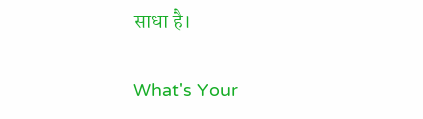साधा है।

What's Your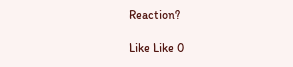Reaction?

Like Like 0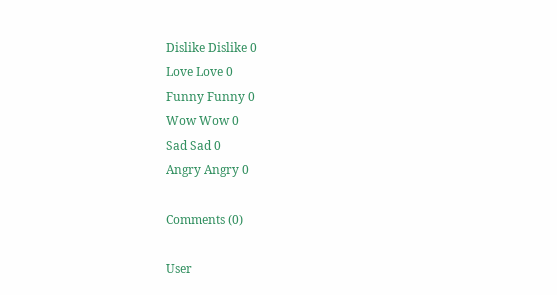Dislike Dislike 0
Love Love 0
Funny Funny 0
Wow Wow 0
Sad Sad 0
Angry Angry 0

Comments (0)

User